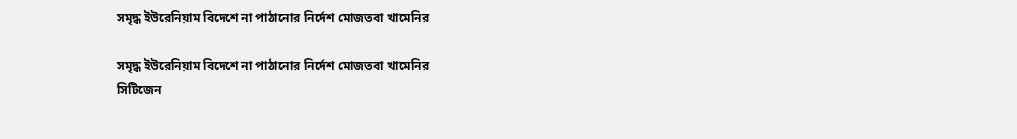সমৃদ্ধ ইউরেনিয়াম বিদেশে না পাঠানোর নির্দেশ মোজতবা খামেনির

সমৃদ্ধ ইউরেনিয়াম বিদেশে না পাঠানোর নির্দেশ মোজতবা খামেনির
সিটিজেন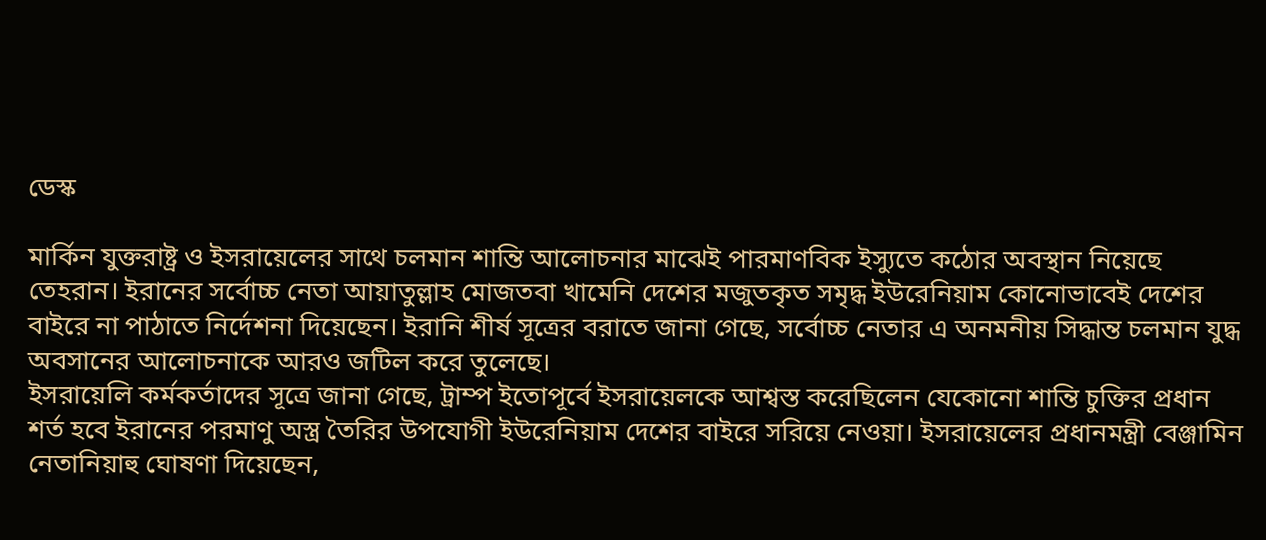ডেস্ক

মার্কিন যুক্তরাষ্ট্র ও ইসরায়েলের সাথে চলমান শান্তি আলোচনার মাঝেই পারমাণবিক ইস্যুতে কঠোর অবস্থান নিয়েছে তেহরান। ইরানের সর্বোচ্চ নেতা আয়াতুল্লাহ মোজতবা খামেনি দেশের মজুতকৃত সমৃদ্ধ ইউরেনিয়াম কোনোভাবেই দেশের বাইরে না পাঠাতে নির্দেশনা দিয়েছেন। ইরানি শীর্ষ সূত্রের বরাতে জানা গেছে, সর্বোচ্চ নেতার এ অনমনীয় সিদ্ধান্ত চলমান যুদ্ধ অবসানের আলোচনাকে আরও জটিল করে তুলেছে।
ইসরায়েলি কর্মকর্তাদের সূত্রে জানা গেছে, ট্রাম্প ইতোপূর্বে ইসরায়েলকে আশ্বস্ত করেছিলেন যেকোনো শান্তি চুক্তির প্রধান শর্ত হবে ইরানের পরমাণু অস্ত্র তৈরির উপযোগী ইউরেনিয়াম দেশের বাইরে সরিয়ে নেওয়া। ইসরায়েলের প্রধানমন্ত্রী বেঞ্জামিন নেতানিয়াহু ঘোষণা দিয়েছেন,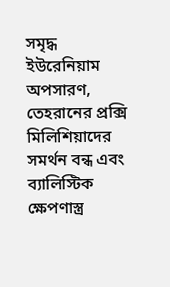সমৃদ্ধ ইউরেনিয়াম অপসারণ, তেহরানের প্রক্সি মিলিশিয়াদের সমর্থন বন্ধ এবং ব্যালিস্টিক ক্ষেপণাস্ত্র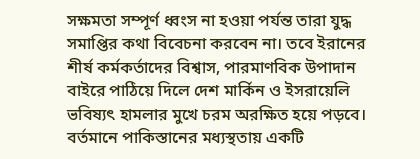সক্ষমতা সম্পূর্ণ ধ্বংস না হওয়া পর্যন্ত তারা যুদ্ধ সমাপ্তির কথা বিবেচনা করবেন না। তবে ইরানের শীর্ষ কর্মকর্তাদের বিশ্বাস, পারমাণবিক উপাদান বাইরে পাঠিয়ে দিলে দেশ মার্কিন ও ইসরায়েলি ভবিষ্যৎ হামলার মুখে চরম অরক্ষিত হয়ে পড়বে।
বর্তমানে পাকিস্তানের মধ্যস্থতায় একটি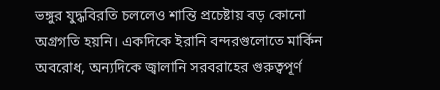ভঙ্গুর যুদ্ধবিরতি চললেও শান্তি প্রচেষ্টায় বড় কোনো অগ্রগতি হয়নি। একদিকে ইরানি বন্দরগুলোতে মার্কিন অবরোধ, অন্যদিকে জ্বালানি সরবরাহের গুরুত্বপূর্ণ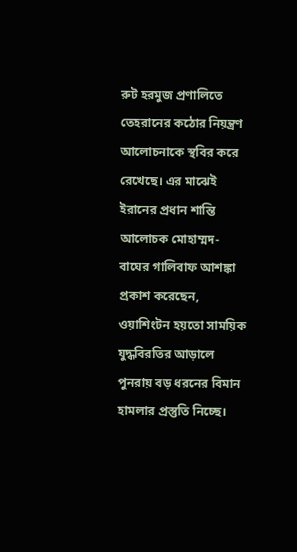রুট হরমুজ প্রণালিতে তেহরানের কঠোর নিয়ন্ত্রণ আলোচনাকে স্থবির করে রেখেছে। এর মাঝেই ইরানের প্রধান শান্তি আলোচক মোহাম্মদ-বাঘের গালিবাফ আশঙ্কা প্রকাশ করেছেন, ওয়াশিংটন হয়তো সাময়িক যুদ্ধবিরতির আড়ালে পুনরায় বড় ধরনের বিমান হামলার প্রস্তুতি নিচ্ছে।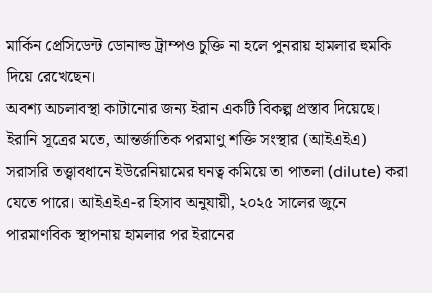মার্কিন প্রেসিডেন্ট ডোনাল্ড ট্রাম্পও চুক্তি না হলে পুনরায় হামলার হুমকি দিয়ে রেখেছেন।
অবশ্য অচলাবস্থা কাটানোর জন্য ইরান একটি বিকল্প প্রস্তাব দিয়েছে। ইরানি সূত্রের মতে, আন্তর্জাতিক পরমাণু শক্তি সংস্থার (আইএইএ) সরাসরি তত্ত্বাবধানে ইউরেনিয়ামের ঘনত্ব কমিয়ে তা পাতলা (dilute) করা যেতে পারে। আইএইএ-র হিসাব অনুযায়ী, ২০২৫ সালের জুনে পারমাণবিক স্থাপনায় হামলার পর ইরানের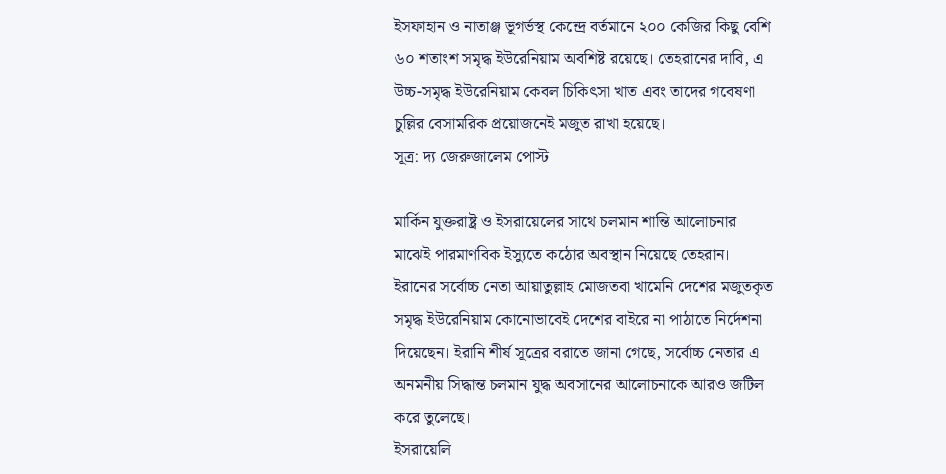ইসফাহান ও নাতাঞ্জ ভূগর্ভস্থ কেন্দ্রে বর্তমানে ২০০ কেজির কিছু বেশি ৬০ শতাংশ সমৃদ্ধ ইউরেনিয়াম অবশিষ্ট রয়েছে। তেহরানের দাবি, এ উচ্চ-সমৃদ্ধ ইউরেনিয়াম কেবল চিকিৎসা খাত এবং তাদের গবেষণা চুল্লির বেসামরিক প্রয়োজনেই মজুত রাখা হয়েছে।
সূত্র: দ্য জেরুজালেম পোস্ট

মার্কিন যুক্তরাষ্ট্র ও ইসরায়েলের সাথে চলমান শান্তি আলোচনার মাঝেই পারমাণবিক ইস্যুতে কঠোর অবস্থান নিয়েছে তেহরান। ইরানের সর্বোচ্চ নেতা আয়াতুল্লাহ মোজতবা খামেনি দেশের মজুতকৃত সমৃদ্ধ ইউরেনিয়াম কোনোভাবেই দেশের বাইরে না পাঠাতে নির্দেশনা দিয়েছেন। ইরানি শীর্ষ সূত্রের বরাতে জানা গেছে, সর্বোচ্চ নেতার এ অনমনীয় সিদ্ধান্ত চলমান যুদ্ধ অবসানের আলোচনাকে আরও জটিল করে তুলেছে।
ইসরায়েলি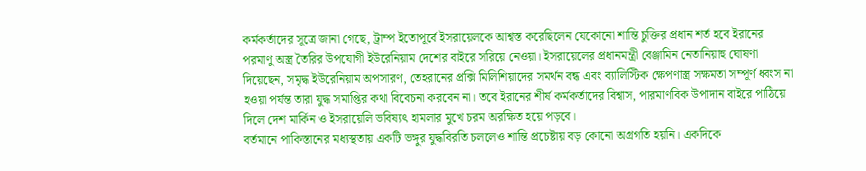কর্মকর্তাদের সূত্রে জানা গেছে, ট্রাম্প ইতোপূর্বে ইসরায়েলকে আশ্বস্ত করেছিলেন যেকোনো শান্তি চুক্তির প্রধান শর্ত হবে ইরানের পরমাণু অস্ত্র তৈরির উপযোগী ইউরেনিয়াম দেশের বাইরে সরিয়ে নেওয়া। ইসরায়েলের প্রধানমন্ত্রী বেঞ্জামিন নেতানিয়াহু ঘোষণা দিয়েছেন, সমৃদ্ধ ইউরেনিয়াম অপসারণ, তেহরানের প্রক্সি মিলিশিয়াদের সমর্থন বন্ধ এবং ব্যালিস্টিক ক্ষেপণাস্ত্র সক্ষমতা সম্পূর্ণ ধ্বংস না হওয়া পর্যন্ত তারা যুদ্ধ সমাপ্তির কথা বিবেচনা করবেন না। তবে ইরানের শীর্ষ কর্মকর্তাদের বিশ্বাস, পারমাণবিক উপাদান বাইরে পাঠিয়ে দিলে দেশ মার্কিন ও ইসরায়েলি ভবিষ্যৎ হামলার মুখে চরম অরক্ষিত হয়ে পড়বে।
বর্তমানে পাকিস্তানের মধ্যস্থতায় একটি ভঙ্গুর যুদ্ধবিরতি চললেও শান্তি প্রচেষ্টায় বড় কোনো অগ্রগতি হয়নি। একদিকে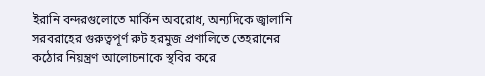ইরানি বন্দরগুলোতে মার্কিন অবরোধ, অন্যদিকে জ্বালানি সরবরাহের গুরুত্বপূর্ণ রুট হরমুজ প্রণালিতে তেহরানের কঠোর নিয়ন্ত্রণ আলোচনাকে স্থবির করে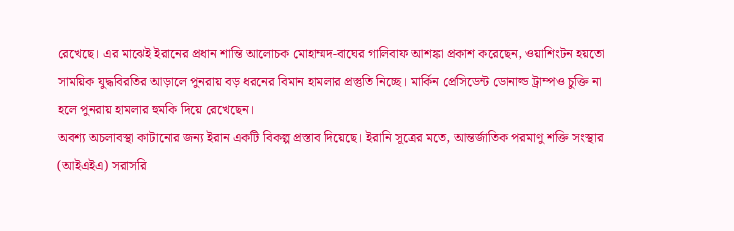রেখেছে। এর মাঝেই ইরানের প্রধান শান্তি আলোচক মোহাম্মদ-বাঘের গালিবাফ আশঙ্কা প্রকাশ করেছেন, ওয়াশিংটন হয়তো সাময়িক যুদ্ধবিরতির আড়ালে পুনরায় বড় ধরনের বিমান হামলার প্রস্তুতি নিচ্ছে। মার্কিন প্রেসিডেন্ট ডোনাল্ড ট্রাম্পও চুক্তি না হলে পুনরায় হামলার হুমকি দিয়ে রেখেছেন।
অবশ্য অচলাবস্থা কাটানোর জন্য ইরান একটি বিকল্প প্রস্তাব দিয়েছে। ইরানি সূত্রের মতে, আন্তর্জাতিক পরমাণু শক্তি সংস্থার (আইএইএ) সরাসরি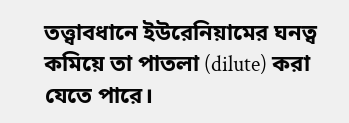তত্ত্বাবধানে ইউরেনিয়ামের ঘনত্ব কমিয়ে তা পাতলা (dilute) করা যেতে পারে।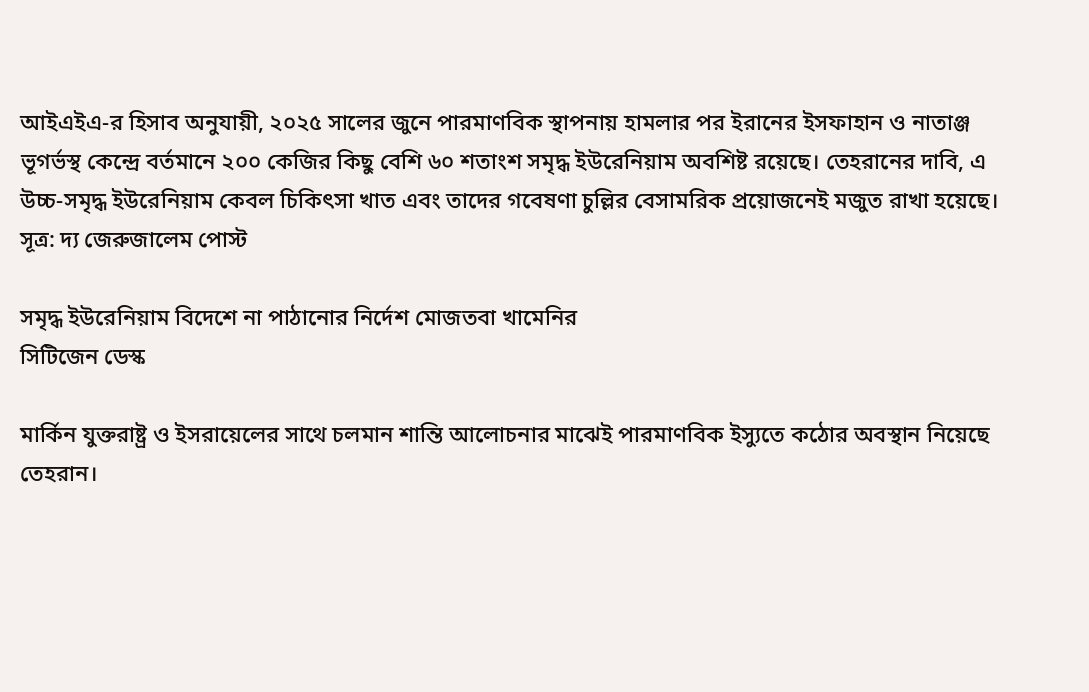আইএইএ-র হিসাব অনুযায়ী, ২০২৫ সালের জুনে পারমাণবিক স্থাপনায় হামলার পর ইরানের ইসফাহান ও নাতাঞ্জ ভূগর্ভস্থ কেন্দ্রে বর্তমানে ২০০ কেজির কিছু বেশি ৬০ শতাংশ সমৃদ্ধ ইউরেনিয়াম অবশিষ্ট রয়েছে। তেহরানের দাবি, এ উচ্চ-সমৃদ্ধ ইউরেনিয়াম কেবল চিকিৎসা খাত এবং তাদের গবেষণা চুল্লির বেসামরিক প্রয়োজনেই মজুত রাখা হয়েছে।
সূত্র: দ্য জেরুজালেম পোস্ট

সমৃদ্ধ ইউরেনিয়াম বিদেশে না পাঠানোর নির্দেশ মোজতবা খামেনির
সিটিজেন ডেস্ক

মার্কিন যুক্তরাষ্ট্র ও ইসরায়েলের সাথে চলমান শান্তি আলোচনার মাঝেই পারমাণবিক ইস্যুতে কঠোর অবস্থান নিয়েছে তেহরান।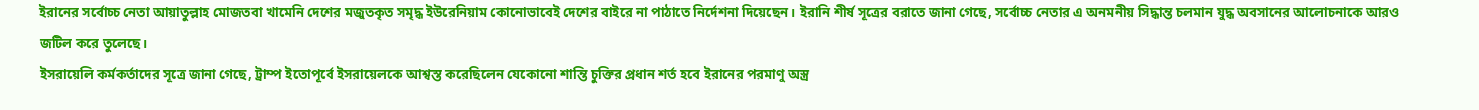ইরানের সর্বোচ্চ নেতা আয়াতুল্লাহ মোজতবা খামেনি দেশের মজুতকৃত সমৃদ্ধ ইউরেনিয়াম কোনোভাবেই দেশের বাইরে না পাঠাতে নির্দেশনা দিয়েছেন। ইরানি শীর্ষ সূত্রের বরাতে জানা গেছে, সর্বোচ্চ নেতার এ অনমনীয় সিদ্ধান্ত চলমান যুদ্ধ অবসানের আলোচনাকে আরও জটিল করে তুলেছে।
ইসরায়েলি কর্মকর্তাদের সূত্রে জানা গেছে, ট্রাম্প ইতোপূর্বে ইসরায়েলকে আশ্বস্ত করেছিলেন যেকোনো শান্তি চুক্তির প্রধান শর্ত হবে ইরানের পরমাণু অস্ত্র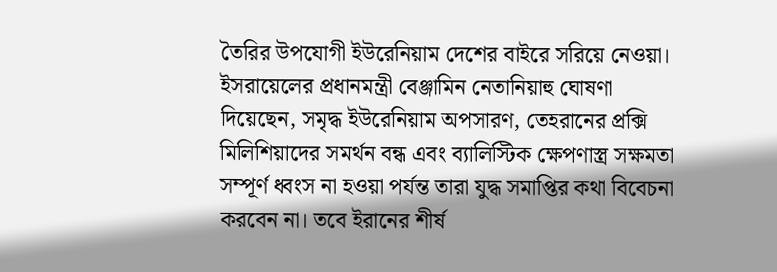তৈরির উপযোগী ইউরেনিয়াম দেশের বাইরে সরিয়ে নেওয়া। ইসরায়েলের প্রধানমন্ত্রী বেঞ্জামিন নেতানিয়াহু ঘোষণা দিয়েছেন, সমৃদ্ধ ইউরেনিয়াম অপসারণ, তেহরানের প্রক্সি মিলিশিয়াদের সমর্থন বন্ধ এবং ব্যালিস্টিক ক্ষেপণাস্ত্র সক্ষমতা সম্পূর্ণ ধ্বংস না হওয়া পর্যন্ত তারা যুদ্ধ সমাপ্তির কথা বিবেচনা করবেন না। তবে ইরানের শীর্ষ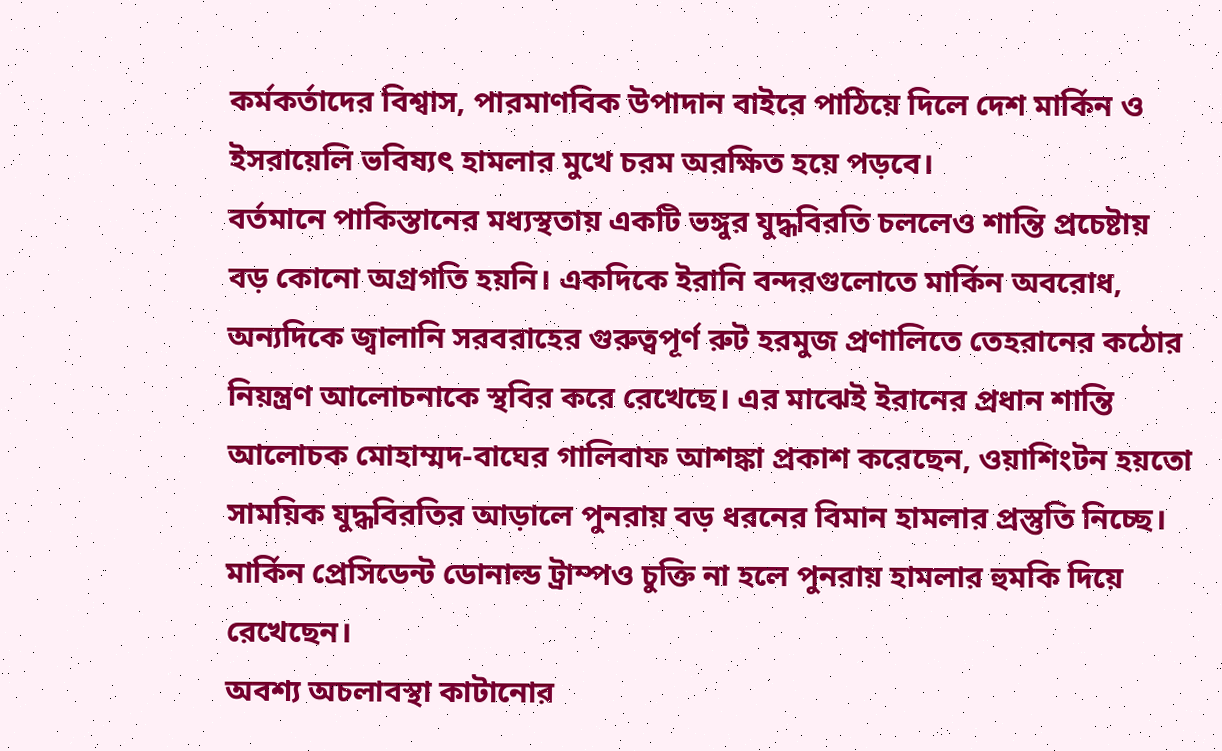কর্মকর্তাদের বিশ্বাস, পারমাণবিক উপাদান বাইরে পাঠিয়ে দিলে দেশ মার্কিন ও ইসরায়েলি ভবিষ্যৎ হামলার মুখে চরম অরক্ষিত হয়ে পড়বে।
বর্তমানে পাকিস্তানের মধ্যস্থতায় একটি ভঙ্গুর যুদ্ধবিরতি চললেও শান্তি প্রচেষ্টায় বড় কোনো অগ্রগতি হয়নি। একদিকে ইরানি বন্দরগুলোতে মার্কিন অবরোধ, অন্যদিকে জ্বালানি সরবরাহের গুরুত্বপূর্ণ রুট হরমুজ প্রণালিতে তেহরানের কঠোর নিয়ন্ত্রণ আলোচনাকে স্থবির করে রেখেছে। এর মাঝেই ইরানের প্রধান শান্তি আলোচক মোহাম্মদ-বাঘের গালিবাফ আশঙ্কা প্রকাশ করেছেন, ওয়াশিংটন হয়তো সাময়িক যুদ্ধবিরতির আড়ালে পুনরায় বড় ধরনের বিমান হামলার প্রস্তুতি নিচ্ছে। মার্কিন প্রেসিডেন্ট ডোনাল্ড ট্রাম্পও চুক্তি না হলে পুনরায় হামলার হুমকি দিয়ে রেখেছেন।
অবশ্য অচলাবস্থা কাটানোর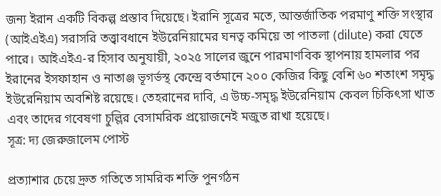জন্য ইরান একটি বিকল্প প্রস্তাব দিয়েছে। ইরানি সূত্রের মতে, আন্তর্জাতিক পরমাণু শক্তি সংস্থার (আইএইএ) সরাসরি তত্ত্বাবধানে ইউরেনিয়ামের ঘনত্ব কমিয়ে তা পাতলা (dilute) করা যেতে পারে। আইএইএ-র হিসাব অনুযায়ী, ২০২৫ সালের জুনে পারমাণবিক স্থাপনায় হামলার পর ইরানের ইসফাহান ও নাতাঞ্জ ভূগর্ভস্থ কেন্দ্রে বর্তমানে ২০০ কেজির কিছু বেশি ৬০ শতাংশ সমৃদ্ধ ইউরেনিয়াম অবশিষ্ট রয়েছে। তেহরানের দাবি, এ উচ্চ-সমৃদ্ধ ইউরেনিয়াম কেবল চিকিৎসা খাত এবং তাদের গবেষণা চুল্লির বেসামরিক প্রয়োজনেই মজুত রাখা হয়েছে।
সূত্র: দ্য জেরুজালেম পোস্ট

প্রত্যাশার চেয়ে দ্রুত গতিতে সামরিক শক্তি পুনর্গঠন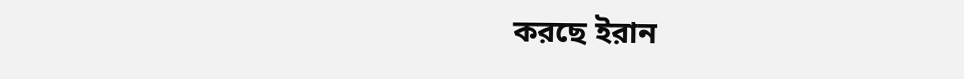করছে ইরান